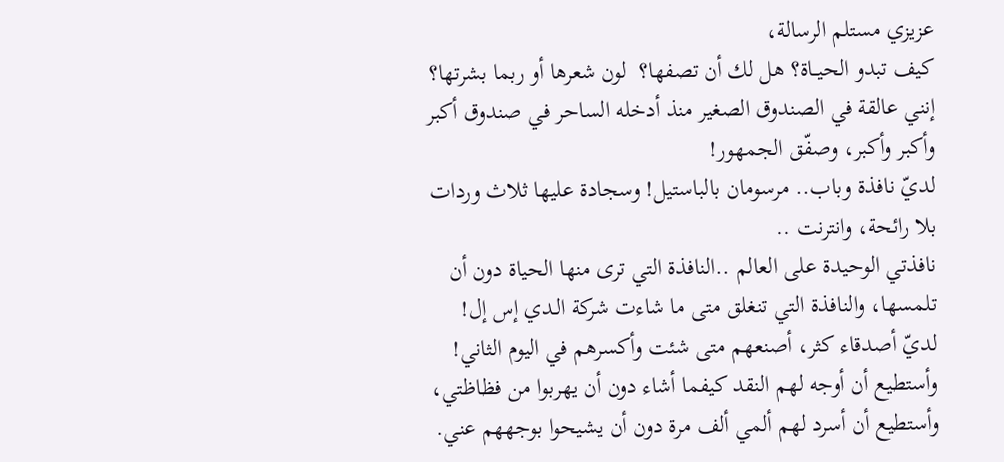عزيزي مستلم الرسالة،
كيف تبدو الحيــاة؟ هل لك أن تصفها؟  لون شعرها أو ربما بشرتها؟
إنني عالقة في الصندوق الصغير منذ أدخله الساحر في صندوق أكبر وأكبر وأكبر، وصفّق الجمهور!
لديّ نافذة وباب.. مرسومان بالباستيل! وسجادة عليها ثلاث وردات بلا رائحة، وانترنت ..
نافذتي الوحيدة على العالم ..النافذة التي ترى منها الحياة دون أن تلمسها، والنافذة التي تنغلق متى ما شاءت شركة الـدي إس إل!
لديّ أصدقاء كثر، أصنعهم متى شئت وأكسرهم في اليوم الثاني! وأستطيع أن أوجه لهم النقد كيفما أشاء دون أن يهربوا من فظاظتي، وأستطيع أن أسرد لهم ألمي ألف مرة دون أن يشيحوا بوجههم عني.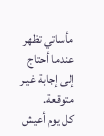مأساتي تظهر عندما أحتاج إلى إجابة غيـر متوقعة.
كل يوم أعيش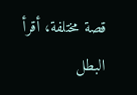قصة مختلفة، أقرأ البطل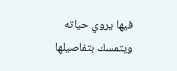فيها يروي حياته ويتمسك بتفاصيلها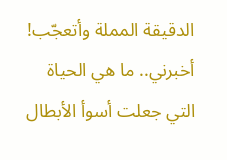الدقيقة المملة وأتعجّب!
أخبرني.. ما هي الحياة التي جعلت أسوأ الأبطال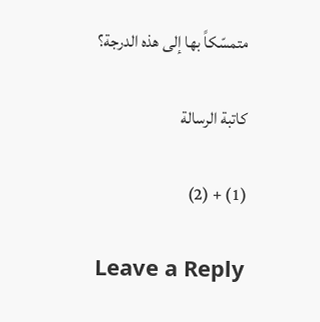متمسّكاً بها إلى هذه الدرجة؟

كاتبة الرسالة

(1) + (2)

Leave a Reply